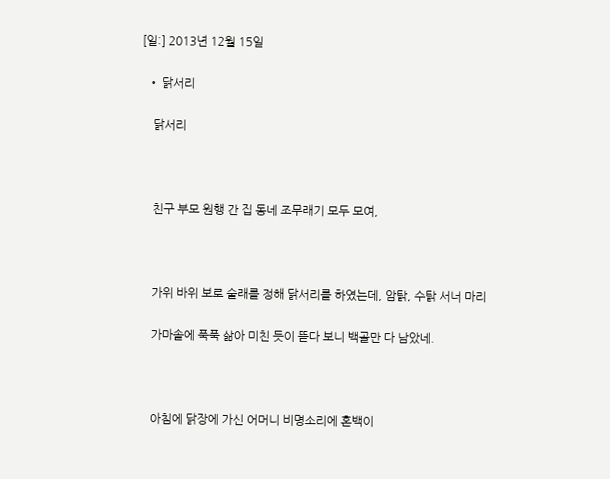[일:] 2013년 12월 15일

  • 닭서리

    닭서리



    친구 부모 원행 간 집 동네 조무래기 모두 모여,



    가위 바위 보로 술래를 정해 닭서리를 하였는데, 암탉, 수탉 서너 마리

    가마솥에 푹푹 삶아 미친 듯이 뜯다 보니 백골만 다 남았네.



    아침에 닭장에 가신 어머니 비명소리에 혼백이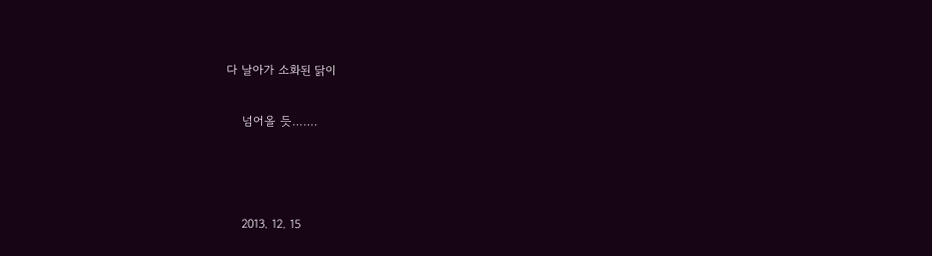다 날아가 소화된 닭이

    넘어올 듯…….



    2013. 12. 15